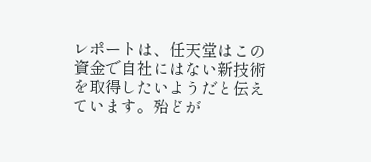レポートは、任天堂はこの資金で自社にはない新技術を取得したいようだと伝えています。殆どが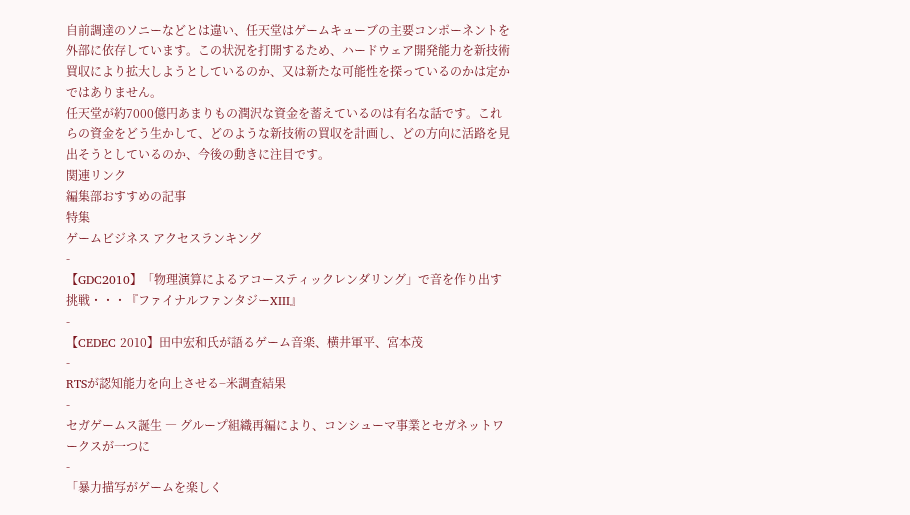自前調達のソニーなどとは違い、任天堂はゲームキューブの主要コンポーネントを外部に依存しています。この状況を打開するため、ハードウェア開発能力を新技術買収により拡大しようとしているのか、又は新たな可能性を探っているのかは定かではありません。
任天堂が約7000億円あまりもの潤沢な資金を蓄えているのは有名な話です。これらの資金をどう生かして、どのような新技術の買収を計画し、どの方向に活路を見出そうとしているのか、今後の動きに注目です。
関連リンク
編集部おすすめの記事
特集
ゲームビジネス アクセスランキング
-
【GDC2010】「物理演算によるアコースティックレンダリング」で音を作り出す挑戦・・・『ファイナルファンタジーXIII』
-
【CEDEC 2010】田中宏和氏が語るゲーム音楽、横井軍平、宮本茂
-
RTSが認知能力を向上させる−米調査結果
-
セガゲームス誕生 ― グループ組織再編により、コンシューマ事業とセガネットワークスが一つに
-
「暴力描写がゲームを楽しく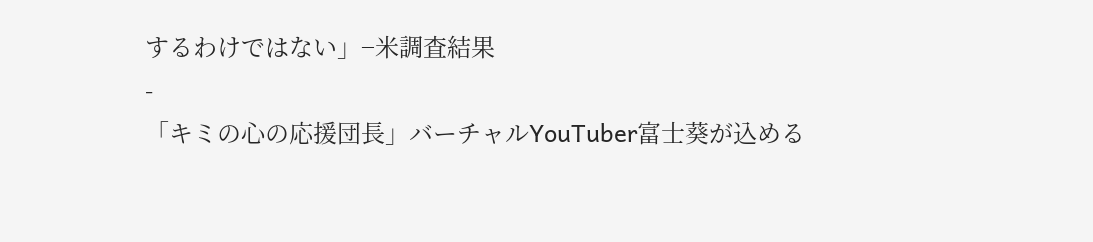するわけではない」−米調査結果
-
「キミの心の応援団長」バーチャルYouTuber富士葵が込める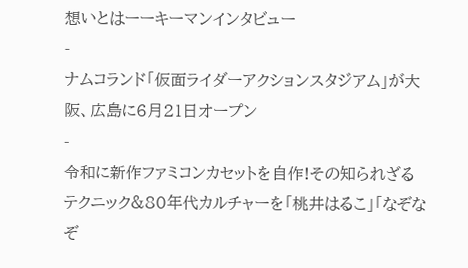想いとはーーキーマンインタビュー
-
ナムコランド「仮面ライダーアクションスタジアム」が大阪、広島に6月21日オープン
-
令和に新作ファミコンカセットを自作!その知られざるテクニック&80年代カルチャーを「桃井はるこ」「なぞなぞ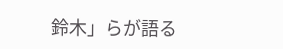鈴木」らが語る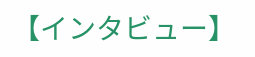【インタビュー】